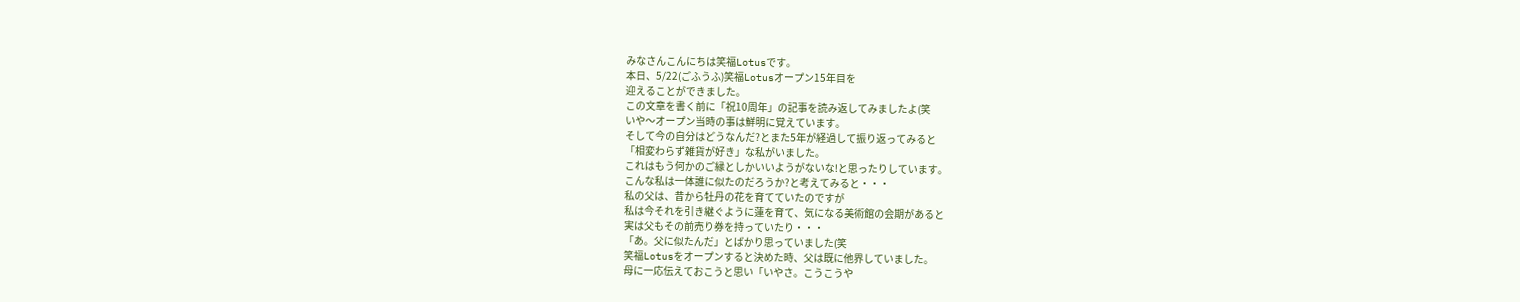みなさんこんにちは笑福Lotusです。
本日、5/22(ごふうふ)笑福Lotusオープン15年目を
迎えることができました。
この文章を書く前に「祝10周年」の記事を読み返してみましたよ(笑
いや〜オープン当時の事は鮮明に覚えています。
そして今の自分はどうなんだ?とまた5年が経過して振り返ってみると
「相変わらず雑貨が好き」な私がいました。
これはもう何かのご縁としかいいようがないな!と思ったりしています。
こんな私は一体誰に似たのだろうか?と考えてみると・・・
私の父は、昔から牡丹の花を育てていたのですが
私は今それを引き継ぐように蓮を育て、気になる美術館の会期があると
実は父もその前売り券を持っていたり・・・
「あ。父に似たんだ」とばかり思っていました(笑
笑福Lotusをオープンすると決めた時、父は既に他界していました。
母に一応伝えておこうと思い「いやさ。こうこうや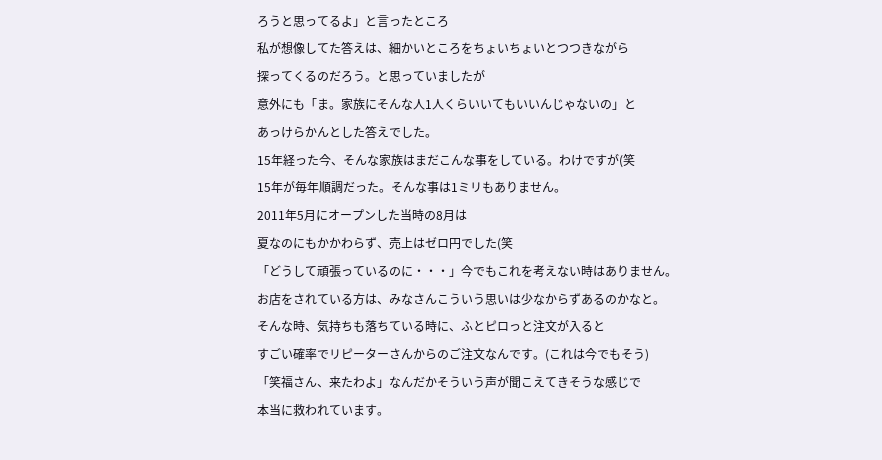ろうと思ってるよ」と言ったところ
私が想像してた答えは、細かいところをちょいちょいとつつきながら
探ってくるのだろう。と思っていましたが
意外にも「ま。家族にそんな人1人くらいいてもいいんじゃないの」と
あっけらかんとした答えでした。
15年経った今、そんな家族はまだこんな事をしている。わけですが(笑
15年が毎年順調だった。そんな事は1ミリもありません。
2011年5月にオープンした当時の8月は
夏なのにもかかわらず、売上はゼロ円でした(笑
「どうして頑張っているのに・・・」今でもこれを考えない時はありません。
お店をされている方は、みなさんこういう思いは少なからずあるのかなと。
そんな時、気持ちも落ちている時に、ふとピロっと注文が入ると
すごい確率でリピーターさんからのご注文なんです。(これは今でもそう)
「笑福さん、来たわよ」なんだかそういう声が聞こえてきそうな感じで
本当に救われています。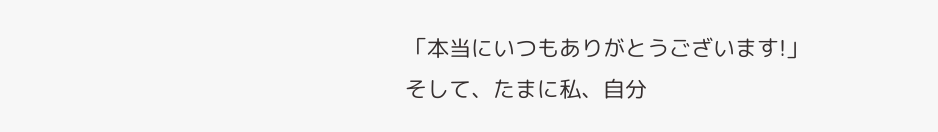「本当にいつもありがとうございます!」
そして、たまに私、自分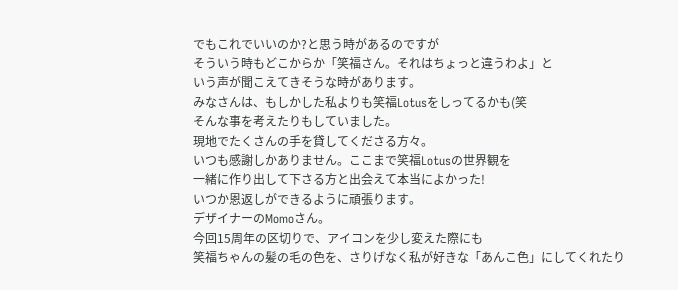でもこれでいいのか?と思う時があるのですが
そういう時もどこからか「笑福さん。それはちょっと違うわよ」と
いう声が聞こえてきそうな時があります。
みなさんは、もしかした私よりも笑福Lotusをしってるかも(笑
そんな事を考えたりもしていました。
現地でたくさんの手を貸してくださる方々。
いつも感謝しかありません。ここまで笑福Lotusの世界観を
一緒に作り出して下さる方と出会えて本当によかった!
いつか恩返しができるように頑張ります。
デザイナーのMomoさん。
今回15周年の区切りで、アイコンを少し変えた際にも
笑福ちゃんの髪の毛の色を、さりげなく私が好きな「あんこ色」にしてくれたり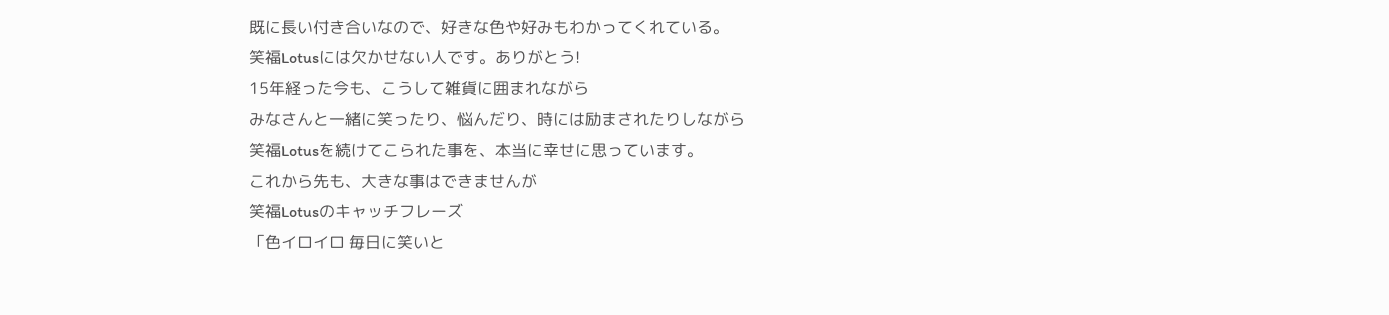既に長い付き合いなので、好きな色や好みもわかってくれている。
笑福Lotusには欠かせない人です。ありがとう!
15年経った今も、こうして雑貨に囲まれながら
みなさんと一緒に笑ったり、悩んだり、時には励まされたりしながら
笑福Lotusを続けてこられた事を、本当に幸せに思っています。
これから先も、大きな事はできませんが
笑福Lotusのキャッチフレーズ
「色イロイロ 毎日に笑いと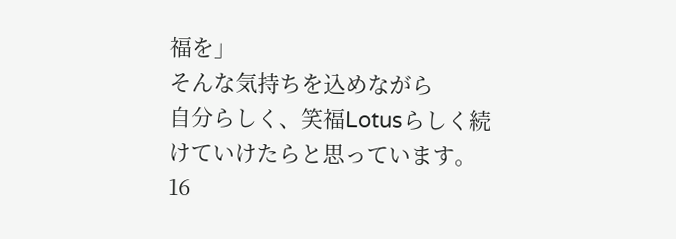福を」
そんな気持ちを込めながら
自分らしく、笑福Lotusらしく続けていけたらと思っています。
16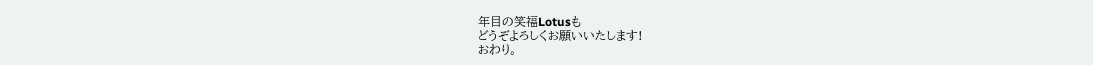年目の笑福Lotusも
どうぞよろしくお願いいたします!
おわり。